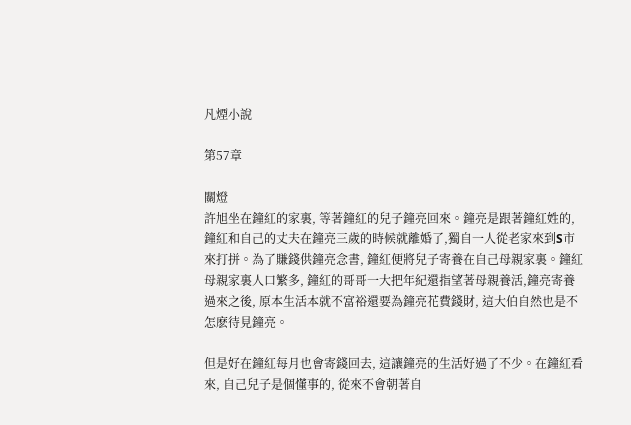凡煙小說

第57章

關燈
許旭坐在鐘紅的家裏, 等著鐘紅的兒子鐘亮回來。鐘亮是跟著鐘紅姓的,鐘紅和自己的丈夫在鐘亮三歲的時候就離婚了,獨自一人從老家來到S市來打拼。為了賺錢供鐘亮念書, 鐘紅便將兒子寄養在自己母親家裏。鐘紅母親家裏人口繁多, 鐘紅的哥哥一大把年紀還指望著母親養活,鐘亮寄養過來之後, 原本生活本就不富裕還要為鐘亮花費錢財, 這大伯自然也是不怎麽待見鐘亮。

但是好在鐘紅每月也會寄錢回去, 這讓鐘亮的生活好過了不少。在鐘紅看來, 自己兒子是個懂事的, 從來不會朝著自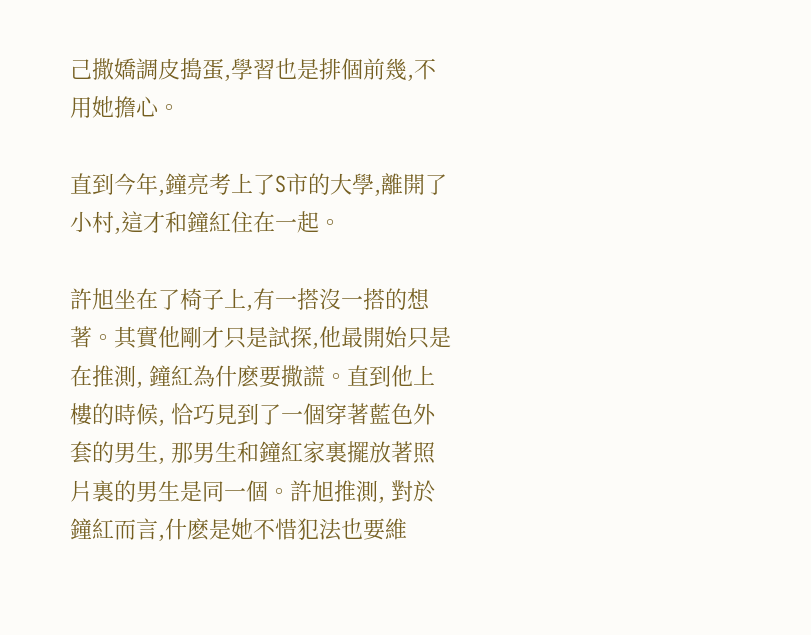己撒嬌調皮搗蛋,學習也是排個前幾,不用她擔心。

直到今年,鐘亮考上了S市的大學,離開了小村,這才和鐘紅住在一起。

許旭坐在了椅子上,有一搭沒一搭的想著。其實他剛才只是試探,他最開始只是在推測, 鐘紅為什麽要撒謊。直到他上樓的時候, 恰巧見到了一個穿著藍色外套的男生, 那男生和鐘紅家裏擺放著照片裏的男生是同一個。許旭推測, 對於鐘紅而言,什麽是她不惜犯法也要維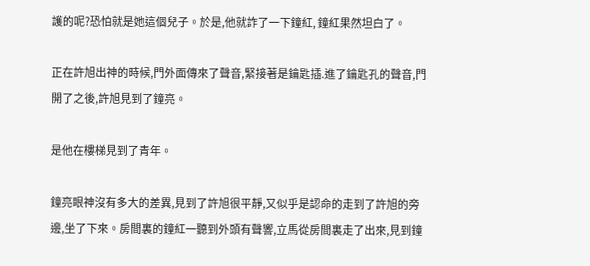護的呢?恐怕就是她這個兒子。於是,他就詐了一下鐘紅, 鐘紅果然坦白了。

正在許旭出神的時候,門外面傳來了聲音,緊接著是鑰匙插.進了鑰匙孔的聲音,門開了之後,許旭見到了鐘亮。

是他在樓梯見到了青年。

鐘亮眼神沒有多大的差異,見到了許旭很平靜,又似乎是認命的走到了許旭的旁邊,坐了下來。房間裏的鐘紅一聽到外頭有聲響,立馬從房間裏走了出來,見到鐘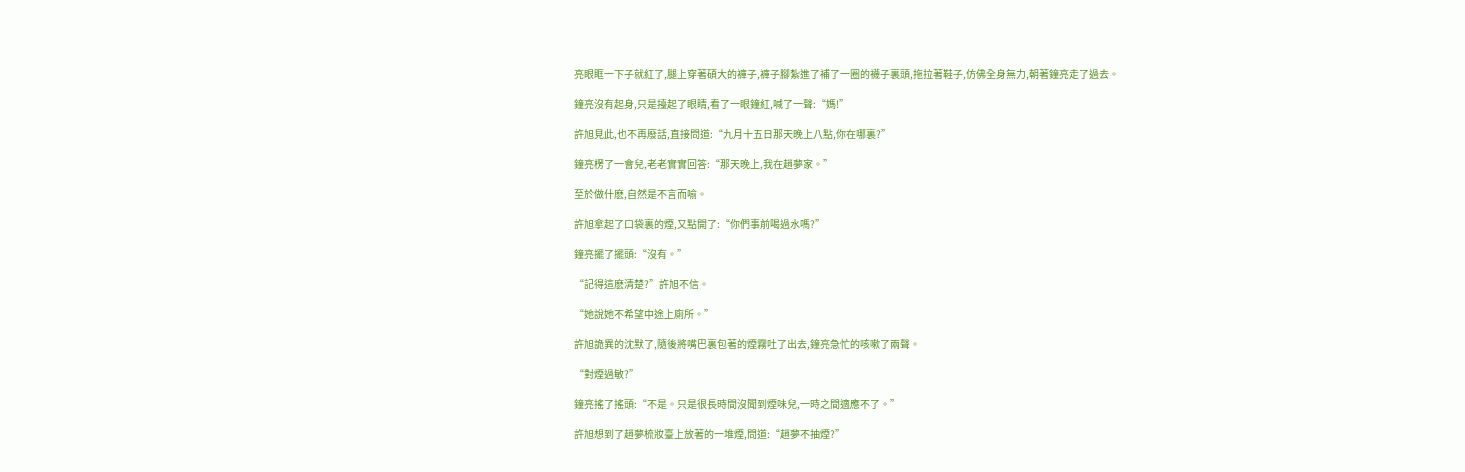亮眼眶一下子就紅了,腿上穿著碩大的褲子,褲子腳紮進了補了一圈的襪子裏頭,拖拉著鞋子,仿佛全身無力,朝著鐘亮走了過去。

鐘亮沒有起身,只是擡起了眼睛,看了一眼鐘紅,喊了一聲:“媽!”

許旭見此,也不再廢話,直接問道:“九月十五日那天晚上八點,你在哪裏?”

鐘亮楞了一會兒,老老實實回答:“那天晚上,我在趙夢家。”

至於做什麽,自然是不言而喻。

許旭拿起了口袋裏的煙,又點開了:“你們事前喝過水嗎?”

鐘亮擺了擺頭:“沒有。”

“記得這麽清楚?”許旭不信。

“她說她不希望中途上廁所。”

許旭詭異的沈默了,隨後將嘴巴裏包著的煙霧吐了出去,鐘亮急忙的咳嗽了兩聲。

“對煙過敏?”

鐘亮搖了搖頭:“不是。只是很長時間沒聞到煙味兒,一時之間適應不了。”

許旭想到了趙夢梳妝臺上放著的一堆煙,問道:“趙夢不抽煙?”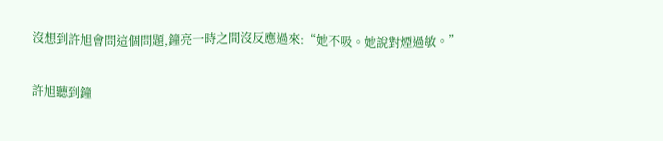沒想到許旭會問這個問題,鐘亮一時之間沒反應過來:“她不吸。她說對煙過敏。”

許旭聽到鐘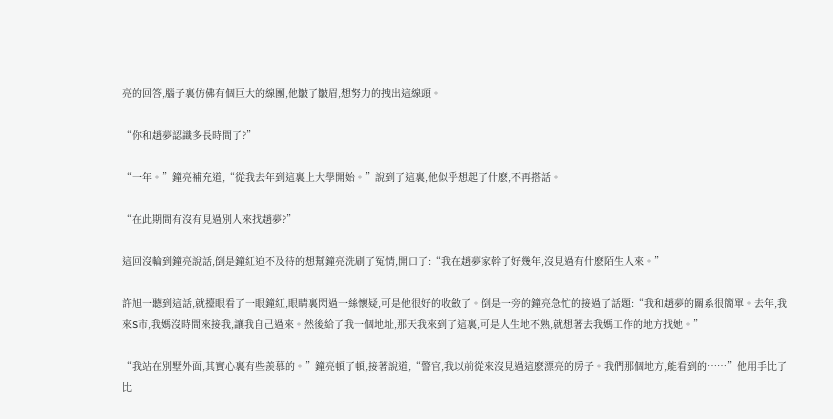亮的回答,腦子裏仿佛有個巨大的線團,他皺了皺眉,想努力的拽出這線頭。

“你和趙夢認識多長時間了?”

“一年。”鐘亮補充道,“從我去年到這裏上大學開始。”說到了這裏,他似乎想起了什麽,不再搭話。

“在此期間有沒有見過別人來找趙夢?”

這回沒輪到鐘亮說話,倒是鐘紅迫不及待的想幫鐘亮洗刷了冤情,開口了:“我在趙夢家幹了好幾年,沒見過有什麽陌生人來。”

許旭一聽到這話,就擡眼看了一眼鐘紅,眼睛裏閃過一絲懷疑,可是他很好的收斂了。倒是一旁的鐘亮急忙的接過了話題:“我和趙夢的關系很簡單。去年,我來S市,我媽沒時間來接我,讓我自己過來。然後給了我一個地址,那天我來到了這裏,可是人生地不熟,就想著去我媽工作的地方找她。”

“我站在別墅外面,其實心裏有些羨慕的。”鐘亮頓了頓,接著說道,“警官,我以前從來沒見過這麽漂亮的房子。我們那個地方,能看到的……”他用手比了比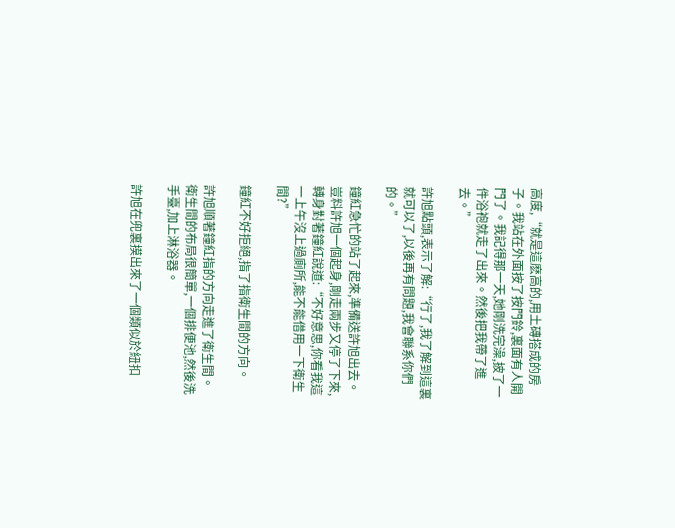高度,“就是這麽高的,用土磚搭成的房子。我站在外面按了按門鈴,裏面有人開門了。我記得那一天,她剛洗完澡,披了一件浴袍就走了出來。然後把我帶了進去。”

許旭點頭,表示了解:“行了,我了解到這裏就可以了,以後再有問題,我會聯系你們的。”

鐘紅急忙的站了起來,準備送許旭出去。豈料許旭一個起身,剛走兩步又停了下來,轉身對著鐘紅說道:“不好意思,你看我這一上午沒上過廁所,能不能借用一下衛生間?”

鐘紅不好拒絕,指了指衛生間的方向。

許旭順著鐘紅指的方向走進了衛生間。衛生間的布局很簡單,一個排便池,然後洗手臺,加上淋浴器。

許旭在兜裏摸出來了一個類似於紐扣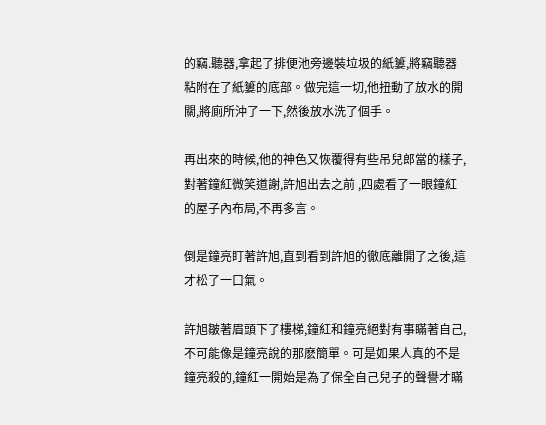的竊.聽器,拿起了排便池旁邊裝垃圾的紙簍,將竊聽器粘附在了紙簍的底部。做完這一切,他扭動了放水的開關,將廁所沖了一下,然後放水洗了個手。

再出來的時候,他的神色又恢覆得有些吊兒郎當的樣子,對著鐘紅微笑道謝,許旭出去之前 ,四處看了一眼鐘紅的屋子內布局,不再多言。

倒是鐘亮盯著許旭,直到看到許旭的徹底離開了之後,這才松了一口氣。

許旭皺著眉頭下了樓梯,鐘紅和鐘亮絕對有事瞞著自己,不可能像是鐘亮說的那麽簡單。可是如果人真的不是鐘亮殺的,鐘紅一開始是為了保全自己兒子的聲譽才瞞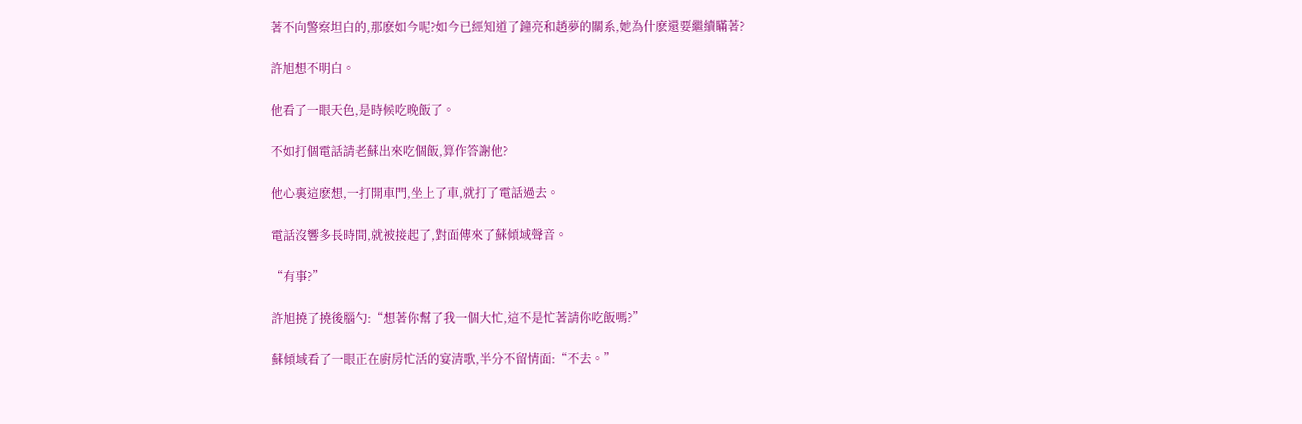著不向警察坦白的,那麽如今呢?如今已經知道了鐘亮和趙夢的關系,她為什麽還要繼續瞞著?

許旭想不明白。

他看了一眼天色,是時候吃晚飯了。

不如打個電話請老蘇出來吃個飯,算作答謝他?

他心裏這麽想,一打開車門,坐上了車,就打了電話過去。

電話沒響多長時間,就被接起了,對面傳來了蘇傾域聲音。

“有事?”

許旭撓了撓後腦勺:“想著你幫了我一個大忙,這不是忙著請你吃飯嗎?”

蘇傾域看了一眼正在廚房忙活的宴清歌,半分不留情面:“不去。”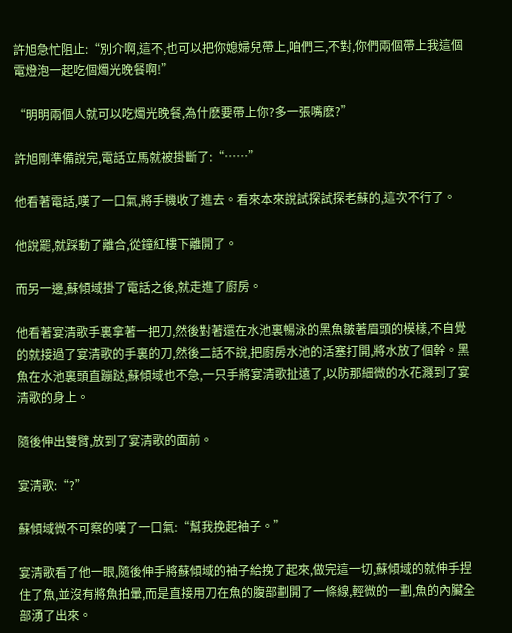許旭急忙阻止:“別介啊,這不,也可以把你媳婦兒帶上,咱們三,不對,你們兩個帶上我這個電燈泡一起吃個燭光晚餐啊!”

“明明兩個人就可以吃燭光晚餐,為什麽要帶上你?多一張嘴麽?”

許旭剛準備說完,電話立馬就被掛斷了:“……”

他看著電話,嘆了一口氣,將手機收了進去。看來本來說試探試探老蘇的,這次不行了。

他說罷,就踩動了離合,從鐘紅樓下離開了。

而另一邊,蘇傾域掛了電話之後,就走進了廚房。

他看著宴清歌手裏拿著一把刀,然後對著還在水池裏暢泳的黑魚皺著眉頭的模樣,不自覺的就接過了宴清歌的手裏的刀,然後二話不說,把廚房水池的活塞打開,將水放了個幹。黑魚在水池裏頭直蹦跶,蘇傾域也不急,一只手將宴清歌扯遠了,以防那細微的水花濺到了宴清歌的身上。

隨後伸出雙臂,放到了宴清歌的面前。

宴清歌:“?”

蘇傾域微不可察的嘆了一口氣:“幫我挽起袖子。”

宴清歌看了他一眼,隨後伸手將蘇傾域的袖子給挽了起來,做完這一切,蘇傾域的就伸手捏住了魚,並沒有將魚拍暈,而是直接用刀在魚的腹部劃開了一條線,輕微的一劃,魚的內臟全部湧了出來。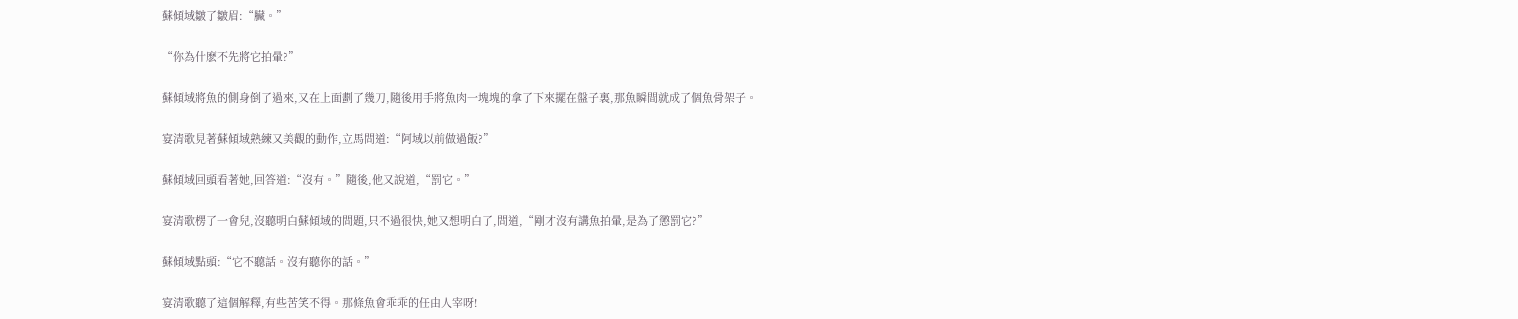蘇傾域皺了皺眉:“臟。”

“你為什麽不先將它拍暈?”

蘇傾域將魚的側身倒了過來,又在上面劃了幾刀,隨後用手將魚肉一塊塊的拿了下來擺在盤子裏,那魚瞬間就成了個魚骨架子。

宴清歌見著蘇傾域熟練又美觀的動作,立馬問道:“阿域以前做過飯?”

蘇傾域回頭看著她,回答道:“沒有。”隨後,他又說道,“罰它。”

宴清歌楞了一會兒,沒聽明白蘇傾域的問題,只不過很快,她又想明白了,問道,“剛才沒有講魚拍暈,是為了懲罰它?”

蘇傾域點頭:“它不聽話。沒有聽你的話。”

宴清歌聽了這個解釋,有些苦笑不得。那條魚會乖乖的任由人宰呀!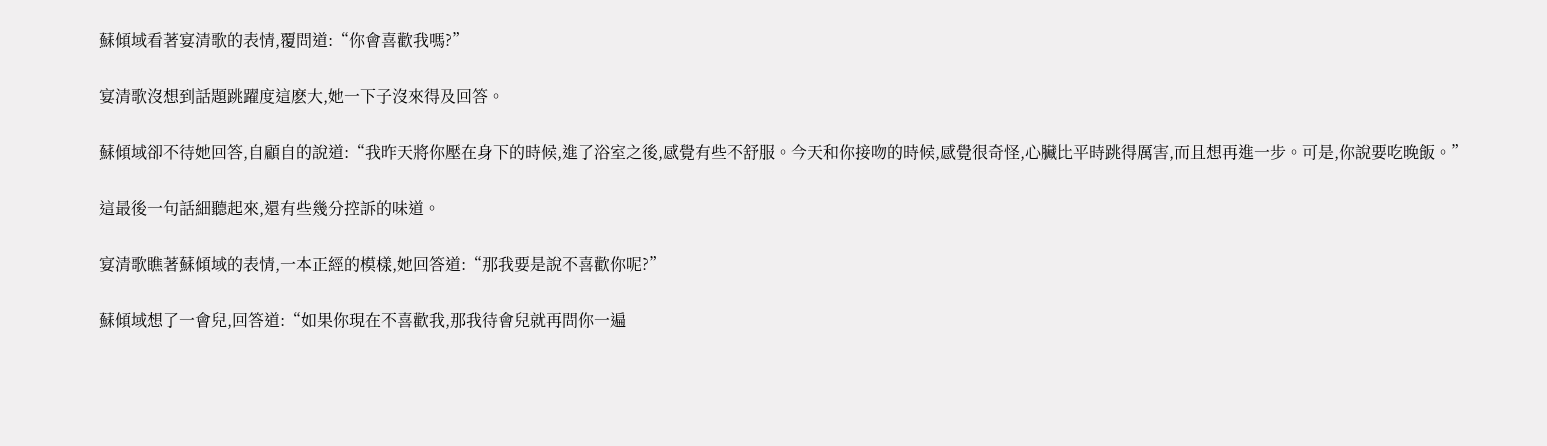蘇傾域看著宴清歌的表情,覆問道:“你會喜歡我嗎?”

宴清歌沒想到話題跳躍度這麽大,她一下子沒來得及回答。

蘇傾域卻不待她回答,自顧自的說道:“我昨天將你壓在身下的時候,進了浴室之後,感覺有些不舒服。今天和你接吻的時候,感覺很奇怪,心臟比平時跳得厲害,而且想再進一步。可是,你說要吃晚飯。”

這最後一句話細聽起來,還有些幾分控訴的味道。

宴清歌瞧著蘇傾域的表情,一本正經的模樣,她回答道:“那我要是說不喜歡你呢?”

蘇傾域想了一會兒,回答道:“如果你現在不喜歡我,那我待會兒就再問你一遍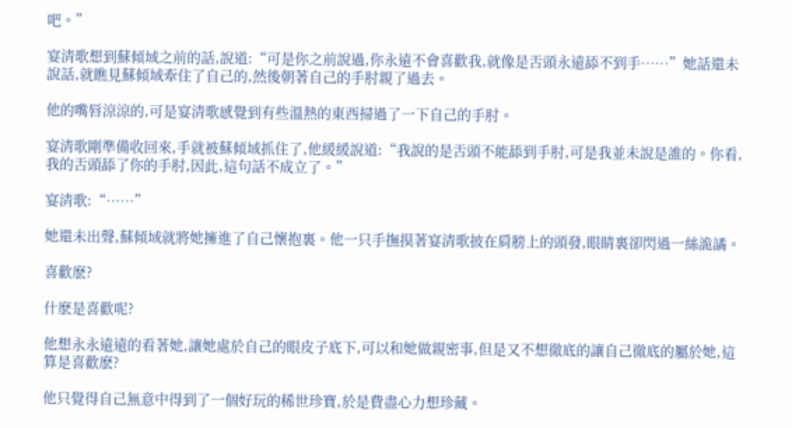吧。”

宴清歌想到蘇傾域之前的話,說道:“可是你之前說過,你永遠不會喜歡我,就像是舌頭永遠舔不到手……”她話還未說話,就瞧見蘇傾域牽住了自己的,然後朝著自己的手肘親了過去。

他的嘴唇涼涼的,可是宴清歌感覺到有些溫熱的東西掃過了一下自己的手肘。

宴清歌剛準備收回來,手就被蘇傾域抓住了,他緩緩說道:“我說的是舌頭不能舔到手肘,可是我並未說是誰的。你看,我的舌頭舔了你的手肘,因此,這句話不成立了。”

宴清歌:“……”

她還未出聲,蘇傾域就將她擁進了自己懷抱裏。他一只手撫摸著宴清歌披在肩膀上的頭發,眼睛裏卻閃過一絲詭譎。

喜歡麽?

什麽是喜歡呢?

他想永永遠遠的看著她,讓她處於自己的眼皮子底下,可以和她做親密事,但是又不想徹底的讓自己徹底的屬於她,這算是喜歡麽?

他只覺得自己無意中得到了一個好玩的稀世珍寶,於是費盡心力想珍藏。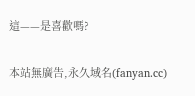這——是喜歡嗎?

本站無廣告,永久域名(fanyan.cc)